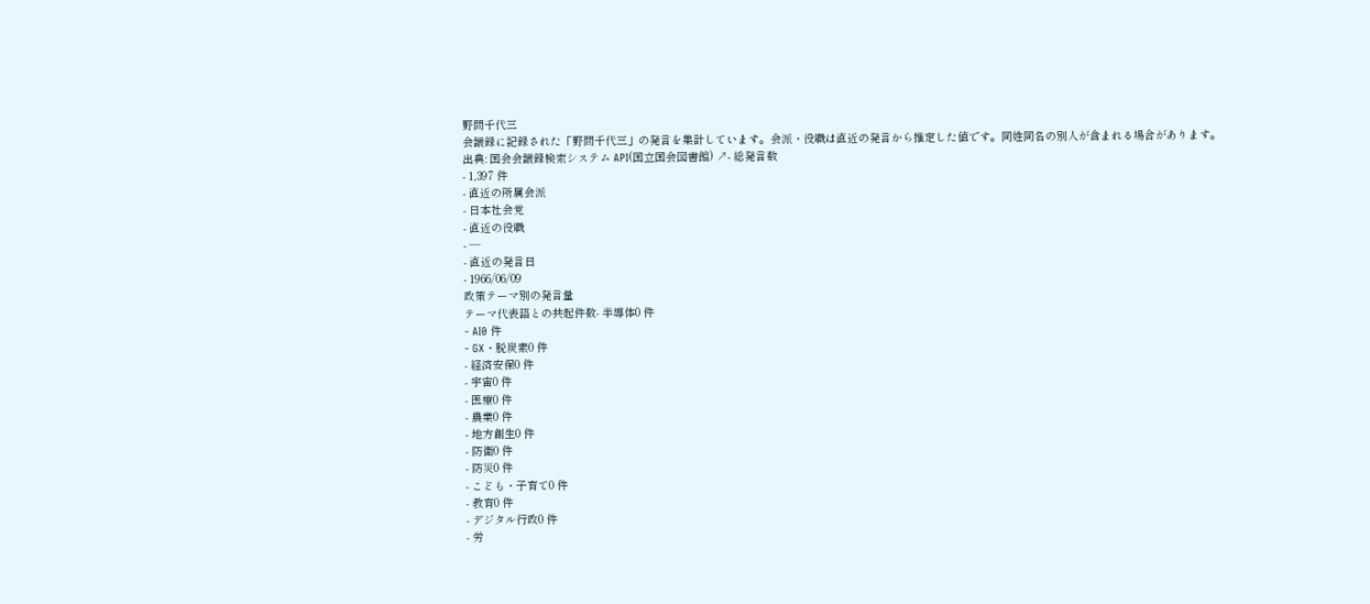野間千代三
会議録に記録された「野間千代三」の発言を集計しています。会派・役職は直近の発言から推定した値です。同姓同名の別人が含まれる場合があります。
出典: 国会会議録検索システム API(国立国会図書館) ↗- 総発言数
- 1,397 件
- 直近の所属会派
- 日本社会党
- 直近の役職
- —
- 直近の発言日
- 1966/06/09
政策テーマ別の発言量
テーマ代表語との共起件数- 半導体0 件
- AI0 件
- GX・脱炭素0 件
- 経済安保0 件
- 宇宙0 件
- 医療0 件
- 農業0 件
- 地方創生0 件
- 防衛0 件
- 防災0 件
- こども・子育て0 件
- 教育0 件
- デジタル行政0 件
- 労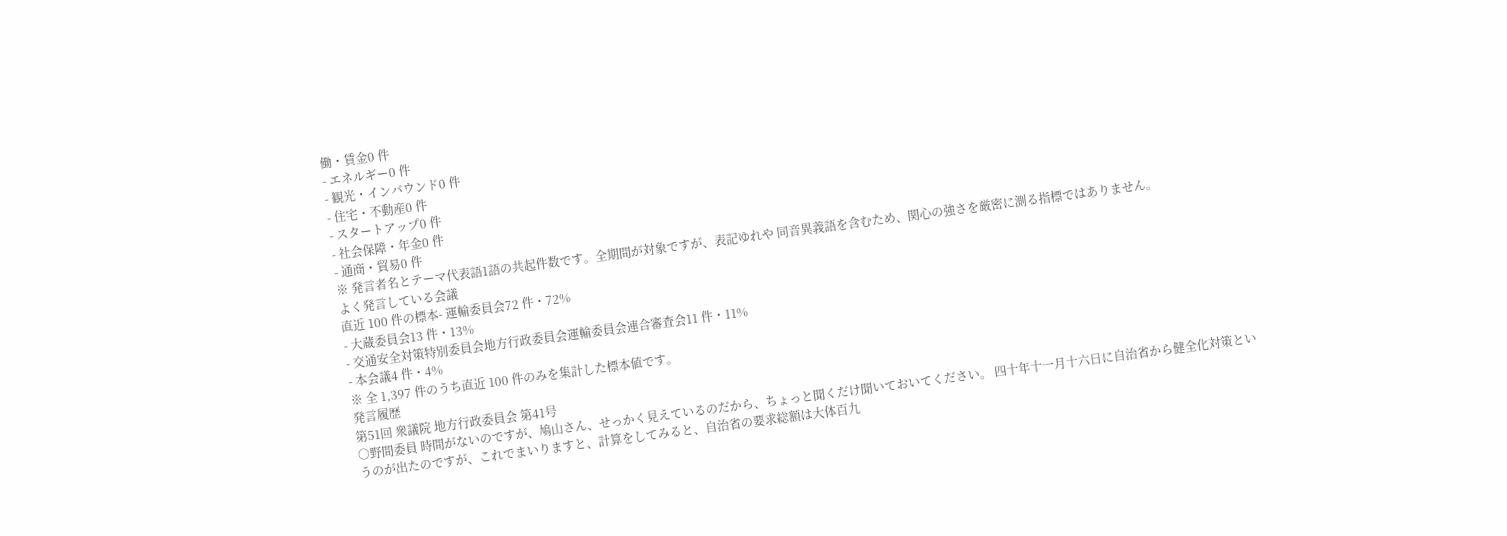働・賃金0 件
- エネルギー0 件
- 観光・インバウンド0 件
- 住宅・不動産0 件
- スタートアップ0 件
- 社会保障・年金0 件
- 通商・貿易0 件
※ 発言者名とテーマ代表語1語の共起件数です。全期間が対象ですが、表記ゆれや 同音異義語を含むため、関心の強さを厳密に測る指標ではありません。
よく発言している会議
直近 100 件の標本- 運輸委員会72 件・72%
- 大蔵委員会13 件・13%
- 交通安全対策特別委員会地方行政委員会運輸委員会連合審査会11 件・11%
- 本会議4 件・4%
※ 全 1,397 件のうち直近 100 件のみを集計した標本値です。
発言履歴
第51回 衆議院 地方行政委員会 第41号
○野間委員 時間がないのですが、鳩山さん、せっかく見えているのだから、ちょっと聞くだけ聞いておいてください。 四十年十一月十六日に自治省から健全化対策というのが出たのですが、これでまいりますと、計算をしてみると、自治省の要求総額は大体百九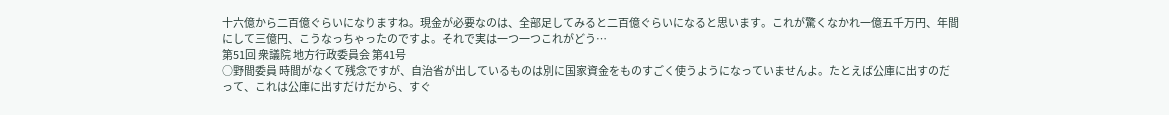十六億から二百億ぐらいになりますね。現金が必要なのは、全部足してみると二百億ぐらいになると思います。これが驚くなかれ一億五千万円、年間にして三億円、こうなっちゃったのですよ。それで実は一つ一つこれがどう…
第51回 衆議院 地方行政委員会 第41号
○野間委員 時間がなくて残念ですが、自治省が出しているものは別に国家資金をものすごく使うようになっていませんよ。たとえば公庫に出すのだって、これは公庫に出すだけだから、すぐ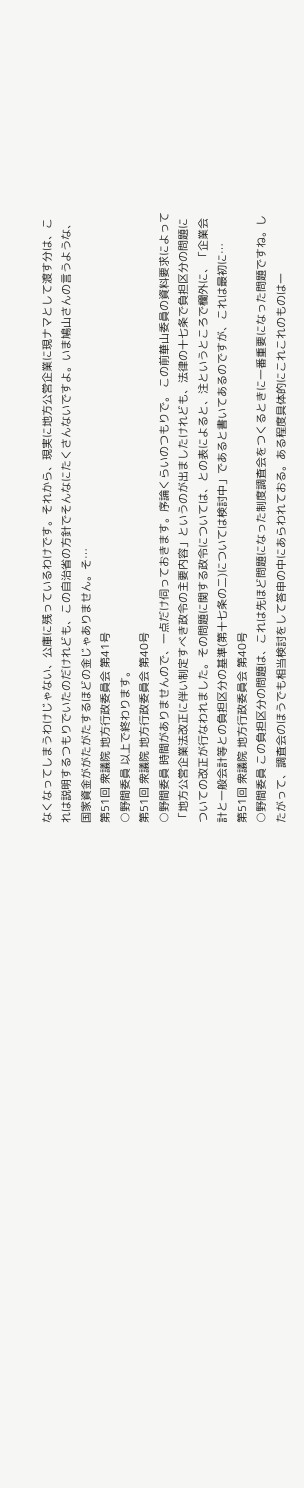なくなってしまうわけじゃない、公庫に残っているわけです。それから、現実に地方公営企業に現ナマとして渡す分は、これは説明するつもりでいたのだけれども、この自治省の方針でそんなにたくさんないですよ。いま鳩山さんの言うような、国家資金ががたがたするほどの金じゃありません。そ…
第51回 衆議院 地方行政委員会 第41号
○野間委員 以上で終わります。
第51回 衆議院 地方行政委員会 第40号
○野間委員 時間がありませんので、一点だけ伺っておきます。序論くらいのつもりで。 この前華山委員の資料要求によって「地方公営企業法改正に伴い制定すべき政令の主要内容」というのが出ましたけれども、法律の十七条で負担区分の問題についての改正が行なわれました。その問題に関する政令については、との表によると、注というところで欄外に、「企業会計と一般会計等との負担区分の基準(第十七条の二)については検討中」であると書いてあるのですが、これは最初に…
第51回 衆議院 地方行政委員会 第40号
○野間委員 この負担区分の問題は、これは先ほど問題になった制度調査会をつくるときに一番重要になった問題ですね。したがって、調査会のほうでも相当検討をして答申の中にあらわれておる。ある程度具体的にこれこれのものは一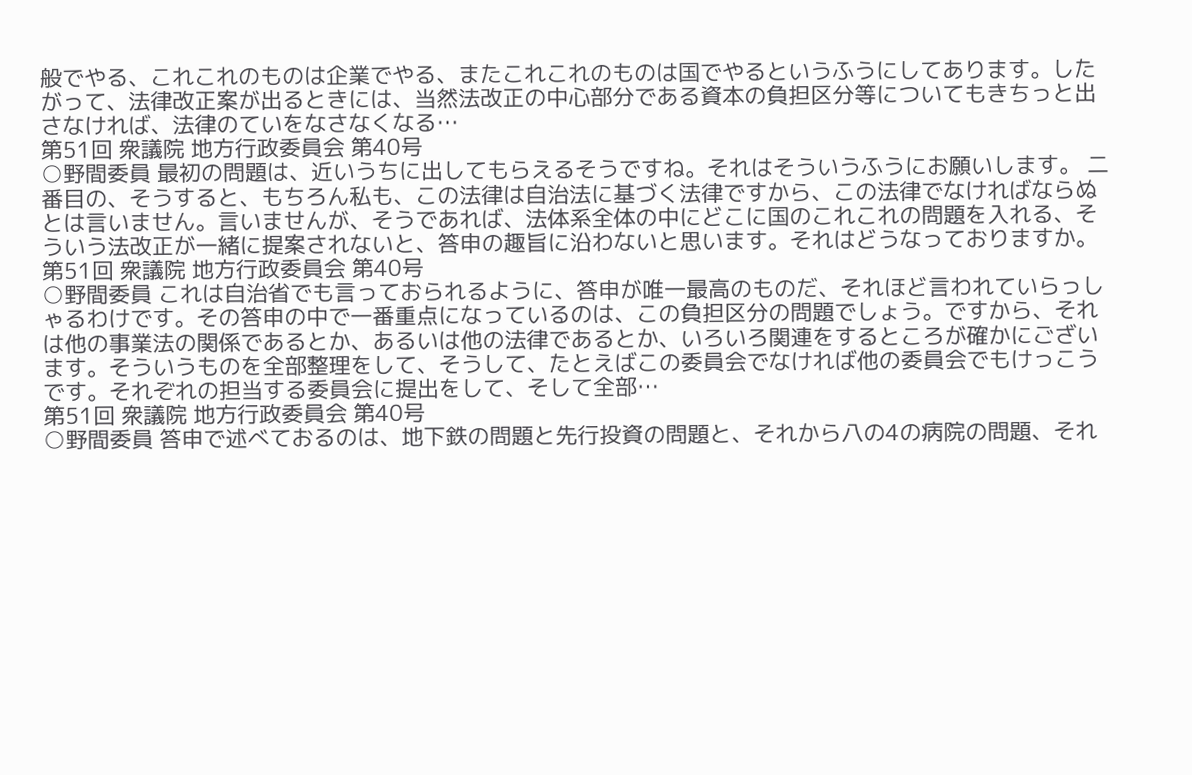般でやる、これこれのものは企業でやる、またこれこれのものは国でやるというふうにしてあります。したがって、法律改正案が出るときには、当然法改正の中心部分である資本の負担区分等についてもきちっと出さなければ、法律のていをなさなくなる…
第51回 衆議院 地方行政委員会 第40号
○野間委員 最初の問題は、近いうちに出してもらえるそうですね。それはそういうふうにお願いします。 二番目の、そうすると、もちろん私も、この法律は自治法に基づく法律ですから、この法律でなければならぬとは言いません。言いませんが、そうであれば、法体系全体の中にどこに国のこれこれの問題を入れる、そういう法改正が一緒に提案されないと、答申の趣旨に沿わないと思います。それはどうなっておりますか。
第51回 衆議院 地方行政委員会 第40号
○野間委員 これは自治省でも言っておられるように、答申が唯一最高のものだ、それほど言われていらっしゃるわけです。その答申の中で一番重点になっているのは、この負担区分の問題でしょう。ですから、それは他の事業法の関係であるとか、あるいは他の法律であるとか、いろいろ関連をするところが確かにございます。そういうものを全部整理をして、そうして、たとえばこの委員会でなければ他の委員会でもけっこうです。それぞれの担当する委員会に提出をして、そして全部…
第51回 衆議院 地方行政委員会 第40号
○野間委員 答申で述べておるのは、地下鉄の問題と先行投資の問題と、それから八の4の病院の問題、それ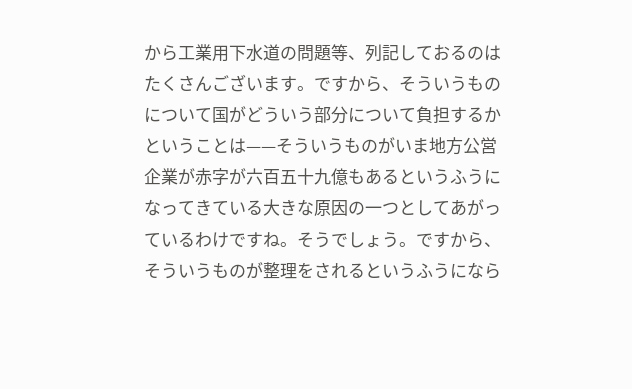から工業用下水道の問題等、列記しておるのはたくさんございます。ですから、そういうものについて国がどういう部分について負担するかということは——そういうものがいま地方公営企業が赤字が六百五十九億もあるというふうになってきている大きな原因の一つとしてあがっているわけですね。そうでしょう。ですから、そういうものが整理をされるというふうになら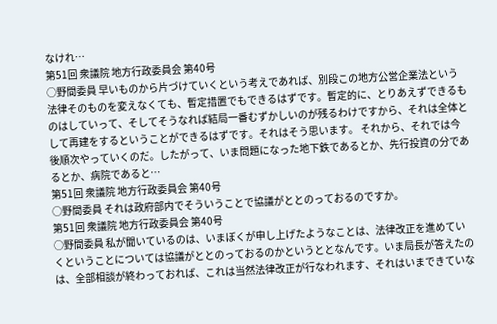なけれ…
第51回 衆議院 地方行政委員会 第40号
○野間委員 早いものから片づけていくという考えであれば、別段この地方公営企業法という法律そのものを変えなくても、暫定措置でもできるはずです。暫定的に、とりあえずできるものはしていって、そしてそうなれば結局一番むずかしいのが残るわけですから、それは全体として再建をするということができるはずです。それはそう思います。 それから、それでは今後順次やっていくのだ。したがって、いま問題になった地下鉄であるとか、先行投資の分であるとか、病院であると…
第51回 衆議院 地方行政委員会 第40号
○野間委員 それは政府部内でそういうことで協議がととのっておるのですか。
第51回 衆議院 地方行政委員会 第40号
○野間委員 私が聞いているのは、いまぼくが申し上げたようなことは、法律改正を進めていくということについては協議がととのっておるのかというととなんです。いま局長が答えたのは、全部相談が終わっておれば、これは当然法律改正が行なわれます、それはいまできていな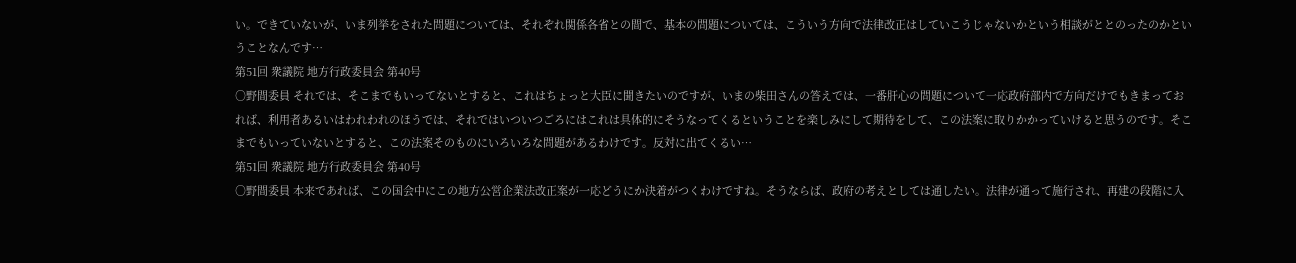い。できていないが、いま列挙をされた問題については、それぞれ関係各省との間で、基本の問題については、こういう方向で法律改正はしていこうじゃないかという相談がととのったのかということなんです…
第51回 衆議院 地方行政委員会 第40号
○野間委員 それでは、そこまでもいってないとすると、これはちょっと大臣に聞きたいのですが、いまの柴田さんの答えでは、一番肝心の問題について一応政府部内で方向だけでもきまっておれば、利用者あるいはわれわれのほうでは、それではいついつごろにはこれは具体的にそうなってくるということを楽しみにして期待をして、この法案に取りかかっていけると思うのです。そこまでもいっていないとすると、この法案そのものにいろいろな問題があるわけです。反対に出てくるい…
第51回 衆議院 地方行政委員会 第40号
○野間委員 本来であれば、この国会中にこの地方公営企業法改正案が一応どうにか決着がつくわけですね。そうならば、政府の考えとしては通したい。法律が通って施行され、再建の段階に入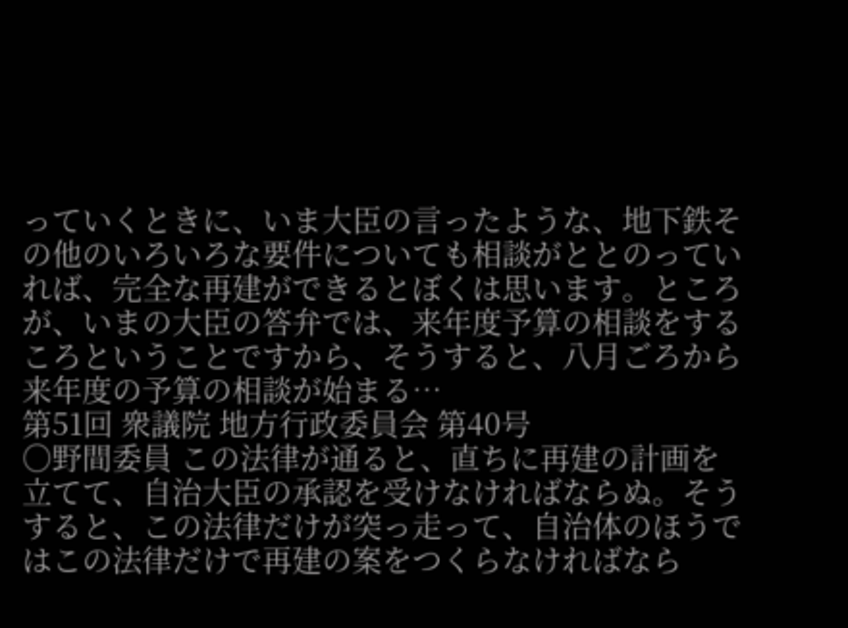っていくときに、いま大臣の言ったような、地下鉄その他のいろいろな要件についても相談がととのっていれば、完全な再建ができるとぼくは思います。ところが、いまの大臣の答弁では、来年度予算の相談をするころということですから、そうすると、八月ごろから来年度の予算の相談が始まる…
第51回 衆議院 地方行政委員会 第40号
○野間委員 この法律が通ると、直ちに再建の計画を立てて、自治大臣の承認を受けなければならぬ。そうすると、この法律だけが突っ走って、自治体のほうではこの法律だけで再建の案をつくらなければなら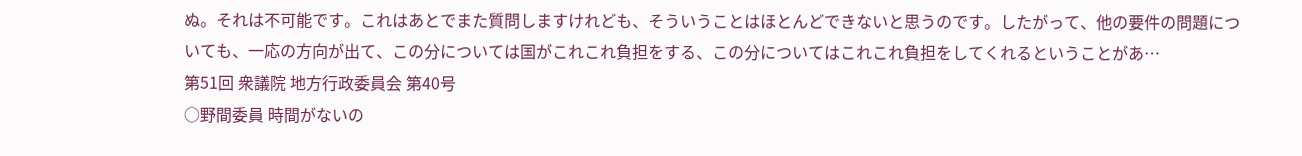ぬ。それは不可能です。これはあとでまた質問しますけれども、そういうことはほとんどできないと思うのです。したがって、他の要件の問題についても、一応の方向が出て、この分については国がこれこれ負担をする、この分についてはこれこれ負担をしてくれるということがあ…
第51回 衆議院 地方行政委員会 第40号
○野間委員 時間がないの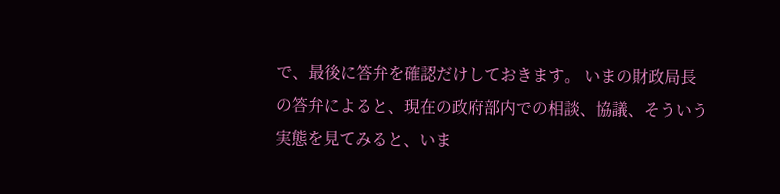で、最後に答弁を確認だけしておきます。 いまの財政局長の答弁によると、現在の政府部内での相談、協議、そういう実態を見てみると、いま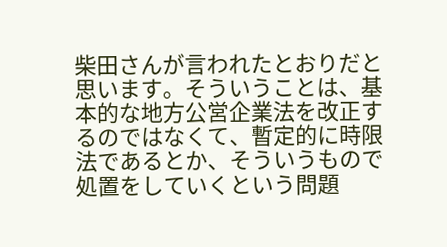柴田さんが言われたとおりだと思います。そういうことは、基本的な地方公営企業法を改正するのではなくて、暫定的に時限法であるとか、そういうもので処置をしていくという問題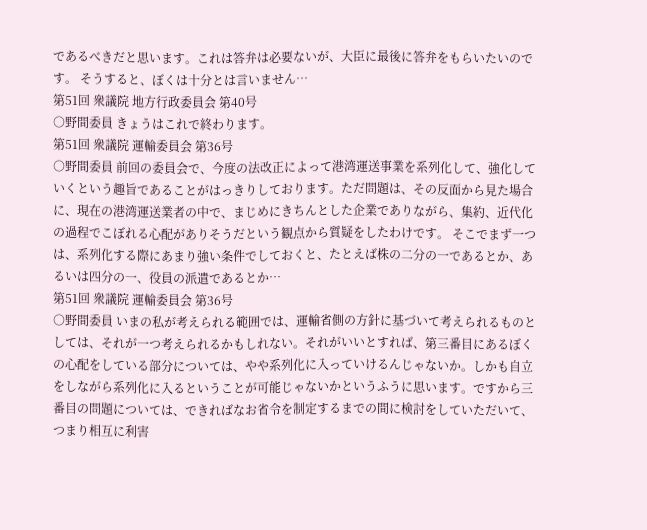であるべきだと思います。これは答弁は必要ないが、大臣に最後に答弁をもらいたいのです。 そうすると、ぼくは十分とは言いません…
第51回 衆議院 地方行政委員会 第40号
○野間委員 きょうはこれで終わります。
第51回 衆議院 運輸委員会 第36号
○野間委員 前回の委員会で、今度の法改正によって港湾運送事業を系列化して、強化していくという趣旨であることがはっきりしております。ただ問題は、その反面から見た場合に、現在の港湾運送業者の中で、まじめにきちんとした企業でありながら、集約、近代化の過程でこぼれる心配がありそうだという観点から質疑をしたわけです。 そこでまず一つは、系列化する際にあまり強い条件でしておくと、たとえば株の二分の一であるとか、あるいは四分の一、役員の派遣であるとか…
第51回 衆議院 運輸委員会 第36号
○野間委員 いまの私が考えられる範囲では、運輸省側の方針に基づいて考えられるものとしては、それが一つ考えられるかもしれない。それがいいとすれば、第三番目にあるぼくの心配をしている部分については、やや系列化に入っていけるんじゃないか。しかも自立をしながら系列化に入るということが可能じゃないかというふうに思います。ですから三番目の問題については、できればなお省令を制定するまでの間に検討をしていただいて、つまり相互に利害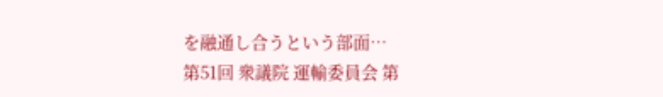を融通し合うという部面…
第51回 衆議院 運輸委員会 第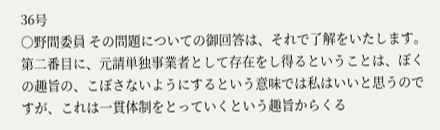36号
○野間委員 その問題についての御回答は、それで了解をいたします。 第二番目に、元請単独事業者として存在をし得るということは、ぼくの趣旨の、こぼさないようにするという意味では私はいいと思うのですが、これは一貫体制をとっていくという趣旨からくる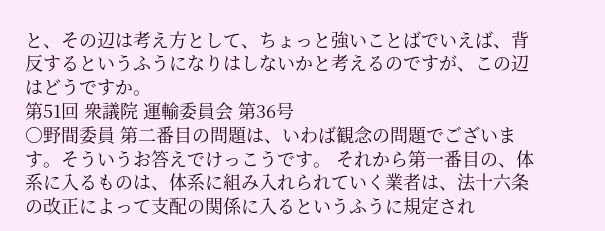と、その辺は考え方として、ちょっと強いことばでいえば、背反するというふうになりはしないかと考えるのですが、この辺はどうですか。
第51回 衆議院 運輸委員会 第36号
○野間委員 第二番目の問題は、いわば観念の問題でございます。そういうお答えでけっこうです。 それから第一番目の、体系に入るものは、体系に組み入れられていく業者は、法十六条の改正によって支配の関係に入るというふうに規定され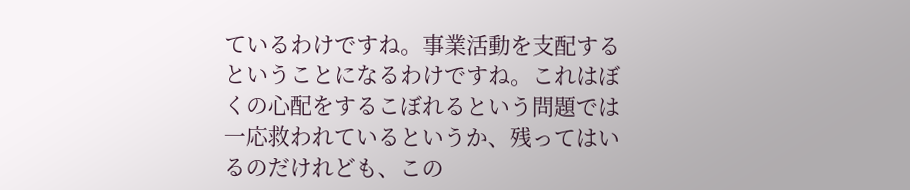ているわけですね。事業活動を支配するということになるわけですね。これはぼくの心配をするこぼれるという問題では一応救われているというか、残ってはいるのだけれども、この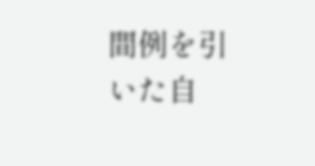間例を引いた自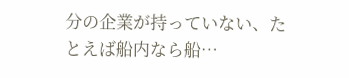分の企業が持っていない、たとえば船内なら船…